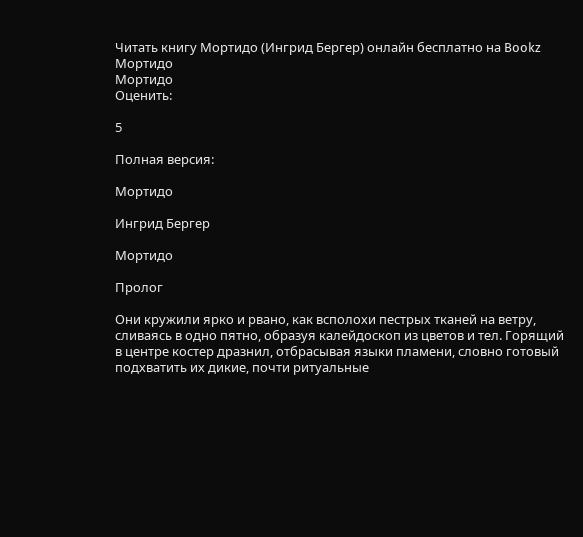Читать книгу Мортидо (Ингрид Бергер) онлайн бесплатно на Bookz
Мортидо
Мортидо
Оценить:

5

Полная версия:

Мортидо

Ингрид Бергер

Мортидо

Пролог

Они кружили ярко и рвано, как всполохи пестрых тканей на ветру, сливаясь в одно пятно, образуя калейдоскоп из цветов и тел. Горящий в центре костер дразнил, отбрасывая языки пламени, словно готовый подхватить их дикие, почти ритуальные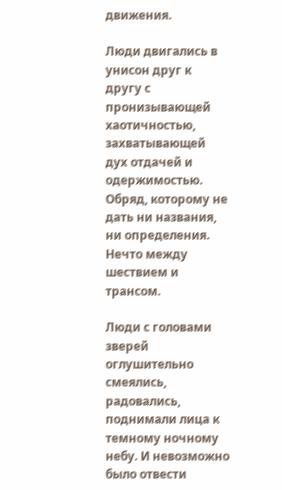движения.

Люди двигались в унисон друг к другу с пронизывающей хаотичностью, захватывающей дух отдачей и одержимостью. Обряд, которому не дать ни названия, ни определения. Нечто между шествием и трансом.

Люди с головами зверей оглушительно смеялись, радовались, поднимали лица к темному ночному небу. И невозможно было отвести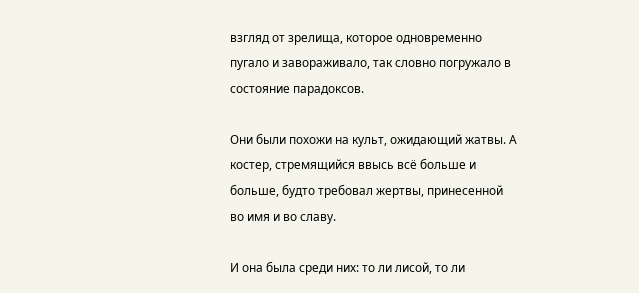взгляд от зрелища, которое одновременно пугало и завораживало, так словно погружало в состояние парадоксов.

Они были похожи на культ, ожидающий жатвы. А костер, стремящийся ввысь всё больше и больше, будто требовал жертвы, принесенной во имя и во славу.

И она была среди них: то ли лисой, то ли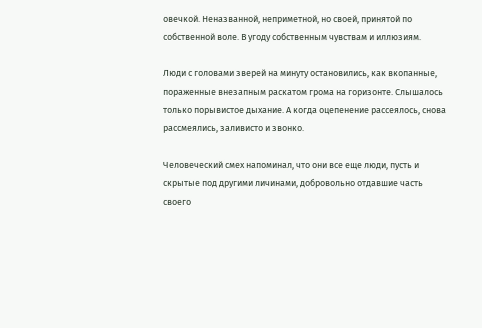овечкой. Неназванной, неприметной, но своей, принятой по собственной воле. В угоду собственным чувствам и иллюзиям.

Люди с головами зверей на минуту остановились, как вкопанные, пораженные внезапным раскатом грома на горизонте. Слышалось только порывистое дыхание. А когда оцепенение рассеялось, снова рассмеялись, заливисто и звонко.

Человеческий смех напоминал, что они все еще люди, пусть и скрытые под другими личинами, добровольно отдавшие часть своего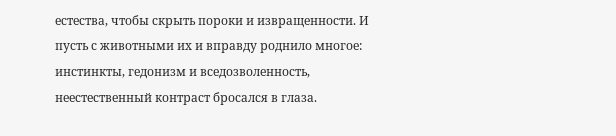естества, чтобы скрыть пороки и извращенности. И пусть с животными их и вправду роднило многое: инстинкты, гедонизм и вседозволенность, неестественный контраст бросался в глаза.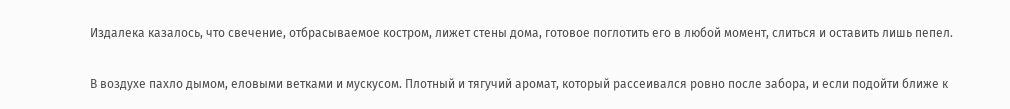Издалека казалось, что свечение, отбрасываемое костром, лижет стены дома, готовое поглотить его в любой момент, слиться и оставить лишь пепел.

В воздухе пахло дымом, еловыми ветками и мускусом. Плотный и тягучий аромат, который рассеивался ровно после забора, и если подойти ближе к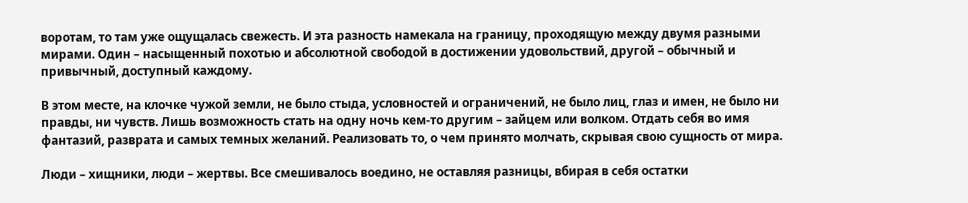воротам, то там уже ощущалась свежесть. И эта разность намекала на границу, проходящую между двумя разными мирами. Один – насыщенный похотью и абсолютной свободой в достижении удовольствий, другой – обычный и привычный, доступный каждому.

В этом месте, на клочке чужой земли, не было стыда, условностей и ограничений, не было лиц, глаз и имен, не было ни правды, ни чувств. Лишь возможность стать на одну ночь кем-то другим – зайцем или волком. Отдать себя во имя фантазий, разврата и самых темных желаний. Реализовать то, о чем принято молчать, скрывая свою сущность от мира.

Люди – хищники, люди – жертвы. Все смешивалось воедино, не оставляя разницы, вбирая в себя остатки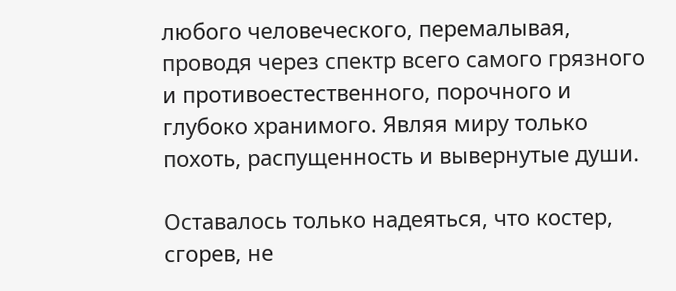любого человеческого, перемалывая, проводя через спектр всего самого грязного и противоестественного, порочного и глубоко хранимого. Являя миру только похоть, распущенность и вывернутые души.

Оставалось только надеяться, что костер, сгорев, не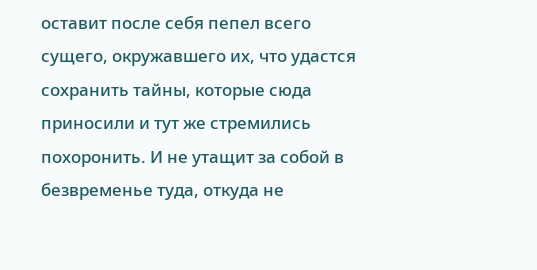оставит после себя пепел всего сущего, окружавшего их, что удастся сохранить тайны, которые сюда приносили и тут же стремились похоронить. И не утащит за собой в безвременье туда, откуда не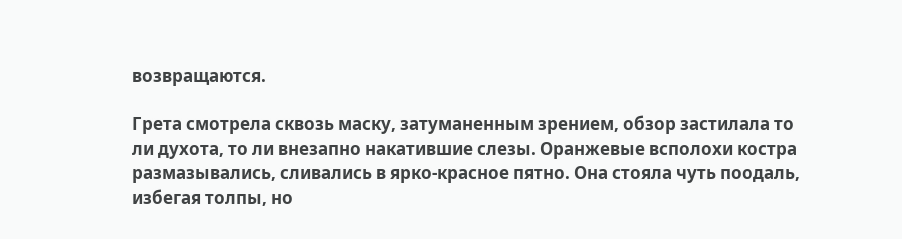возвращаются.

Грета смотрела сквозь маску, затуманенным зрением, обзор застилала то ли духота, то ли внезапно накатившие слезы. Оранжевые всполохи костра размазывались, сливались в ярко-красное пятно. Она стояла чуть поодаль, избегая толпы, но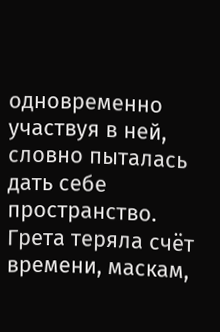одновременно участвуя в ней, словно пыталась дать себе пространство. Грета теряла счёт времени, маскам,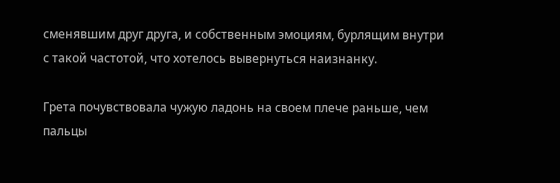сменявшим друг друга, и собственным эмоциям, бурлящим внутри с такой частотой, что хотелось вывернуться наизнанку.

Грета почувствовала чужую ладонь на своем плече раньше, чем пальцы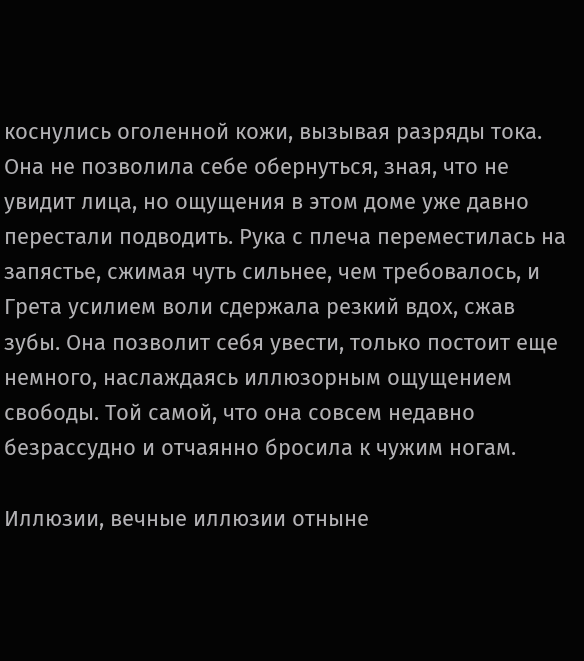коснулись оголенной кожи, вызывая разряды тока. Она не позволила себе обернуться, зная, что не увидит лица, но ощущения в этом доме уже давно перестали подводить. Рука с плеча переместилась на запястье, сжимая чуть сильнее, чем требовалось, и Грета усилием воли сдержала резкий вдох, сжав зубы. Она позволит себя увести, только постоит еще немного, наслаждаясь иллюзорным ощущением свободы. Той самой, что она совсем недавно безрассудно и отчаянно бросила к чужим ногам.

Иллюзии, вечные иллюзии отныне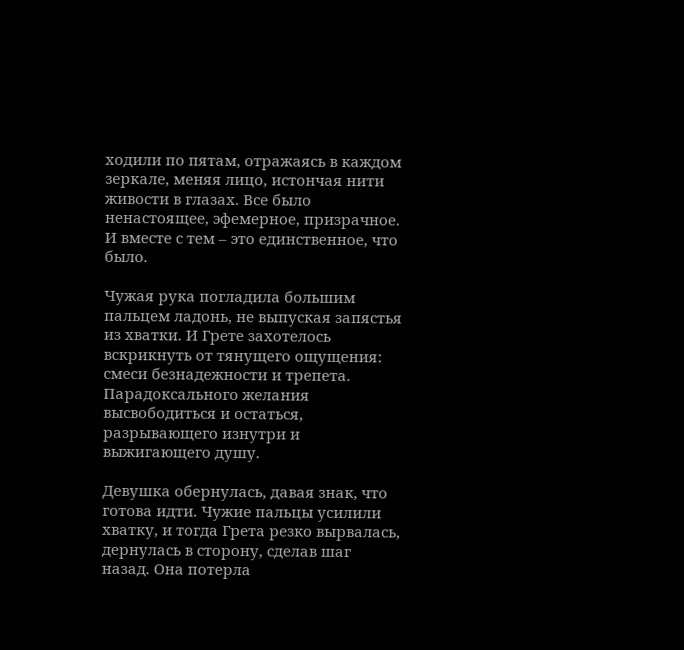ходили по пятам, отражаясь в каждом зеркале, меняя лицо, истончая нити живости в глазах. Все было ненастоящее, эфемерное, призрачное. И вместе с тем – это единственное, что было.

Чужая рука погладила большим пальцем ладонь, не выпуская запястья из хватки. И Грете захотелось вскрикнуть от тянущего ощущения: смеси безнадежности и трепета. Парадоксального желания высвободиться и остаться, разрывающего изнутри и выжигающего душу.

Девушка обернулась, давая знак, что готова идти. Чужие пальцы усилили хватку, и тогда Грета резко вырвалась, дернулась в сторону, сделав шаг назад. Она потерла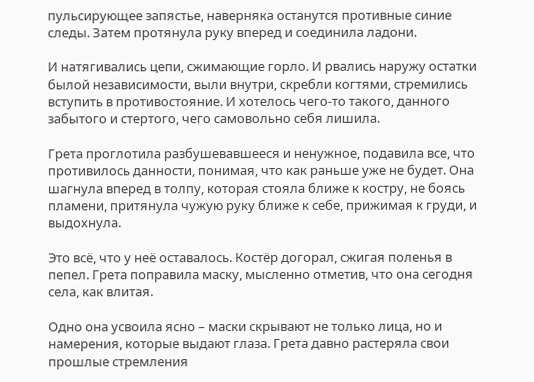пульсирующее запястье, наверняка останутся противные синие следы. Затем протянула руку вперед и соединила ладони.

И натягивались цепи, сжимающие горло. И рвались наружу остатки былой независимости, выли внутри, скребли когтями, стремились вступить в противостояние. И хотелось чего-то такого, данного забытого и стертого, чего самовольно себя лишила.

Грета проглотила разбушевавшееся и ненужное, подавила все, что противилось данности, понимая, что как раньше уже не будет. Она шагнула вперед в толпу, которая стояла ближе к костру, не боясь пламени, притянула чужую руку ближе к себе, прижимая к груди, и выдохнула.

Это всё, что у неё оставалось. Костёр догорал, сжигая поленья в пепел. Грета поправила маску, мысленно отметив, что она сегодня села, как влитая.

Одно она усвоила ясно – маски скрывают не только лица, но и намерения, которые выдают глаза. Грета давно растеряла свои прошлые стремления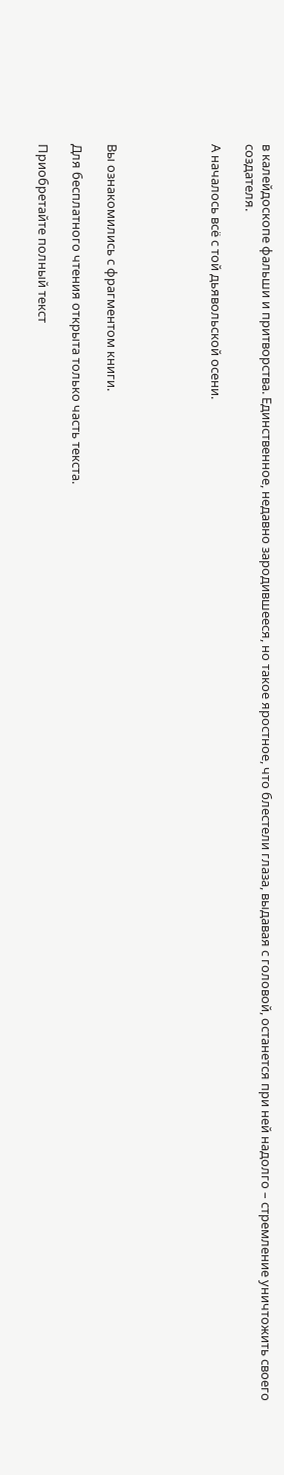в калейдоскопе фальши и притворства. Единственное, недавно зародившееся, но такое яростное, что блестели глаза, выдавая с головой, останется при ней надолго – стремление уничтожить своего создателя.

А началось всё с той дьявольской осени.





Вы ознакомились с фрагментом книги.

Для бесплатного чтения открыта только часть текста.

Приобретайте полный текст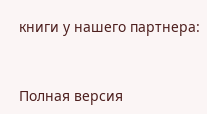книги у нашего партнера:


Полная версия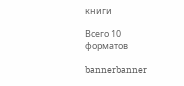книги

Всего 10 форматов

bannerbanner